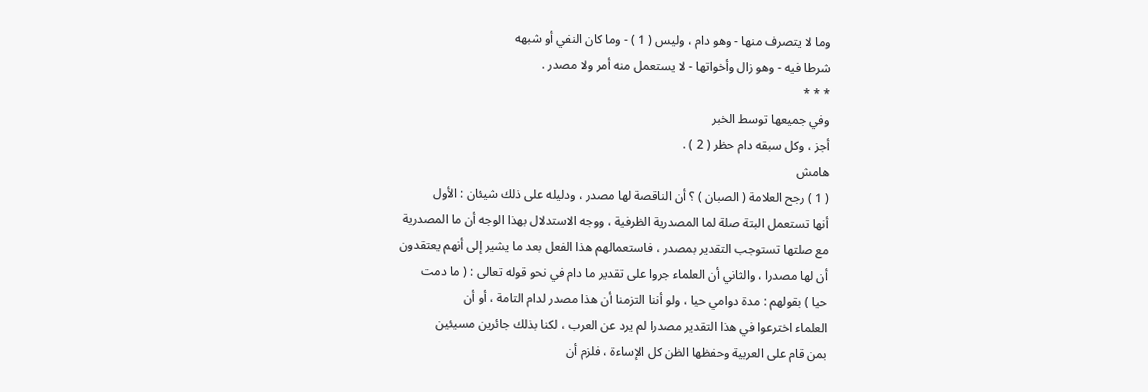وما لا يتصرف منها - وهو دام ، وليس ( 1 ) - وما كان النفي أو شبهه
شرطا فيه - وهو زال وأخواتها - لا يستعمل منه أمر ولا مصدر .
* * *
وفي جميعها توسط الخبر
أجز ، وكل سبقه دام حظر ( 2 ) .
هامش
( 1 ) رجح العلامة ( الصبان ) ؟ أن الناقصة لها مصدر ، ودليله على ذلك شيئان : الأول
أنها تستعمل البتة صلة لما المصدرية الظرفية ، ووجه الاستدلال بهذا الوجه أن ما المصدرية
مع صلتها تستوجب التقدير بمصدر ، فاستعمالهم هذا الفعل بعد ما يشير إلى أنهم يعتقدون
أن لها مصدرا ، والثاني أن العلماء جروا على تقدير ما دام في نحو قوله تعالى : ( ما دمت
حيا ) بقولهم : مدة دوامي حيا ، ولو أننا التزمنا أن هذا مصدر لدام التامة ، أو أن
العلماء اخترعوا في هذا التقدير مصدرا لم يرد عن العرب ، لكنا بذلك جائرين مسيئين
بمن قام على العربية وحفظها الظن كل الإساءة ، فلزم أن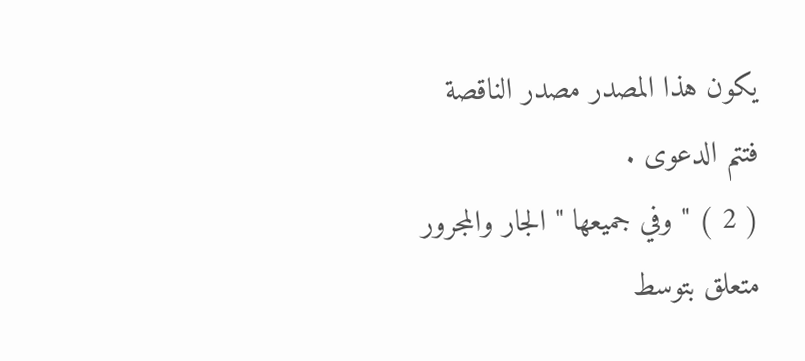يكون هذا المصدر مصدر الناقصة
فتتم الدعوى .
( 2 ) " وفي جميعها " الجار والمجرور متعلق بتوسط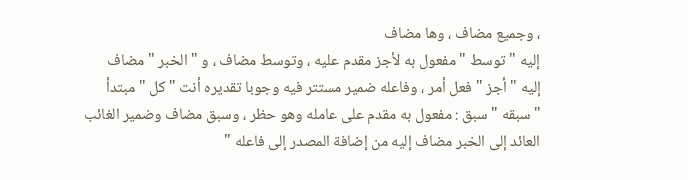، وجميع مضاف ، وها مضاف
إليه " توسط " مفعول به لأجز مقدم عليه ، وتوسط مضاف ، و " الخبر " مضاف
إليه " أجز " فعل أمر ، وفاعله ضمير مستتر فيه وجوبا تقديره أنت " كل " مبتدأ
" سبقه " سبق : مفعول به مقدم على عامله وهو حظر ، وسبق مضاف وضمير الغائب
العائد إلى الخبر مضاف إليه من إضافة المصدر إلى فاعله "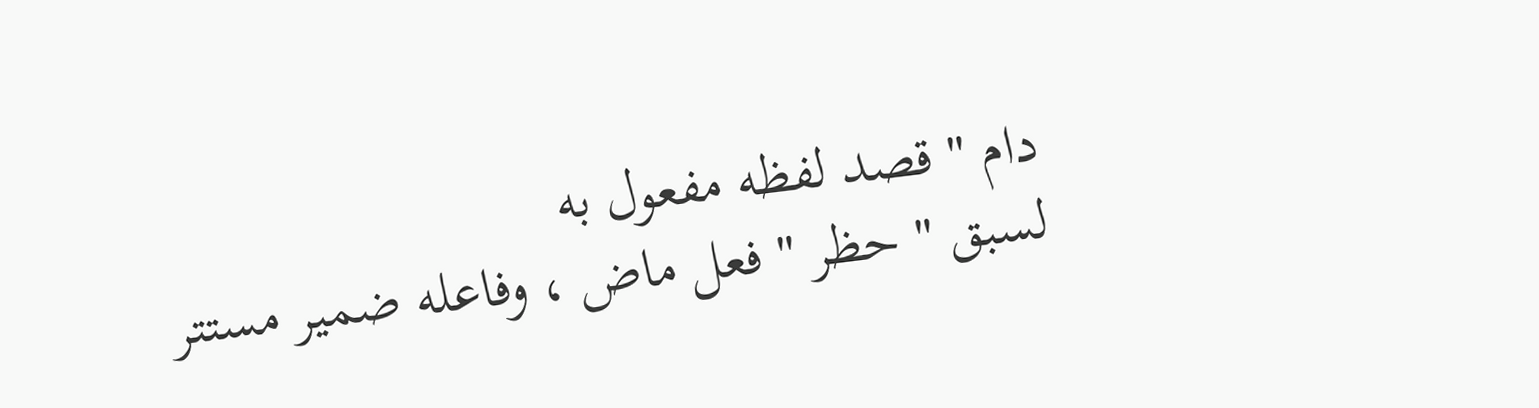دام " قصد لفظه مفعول به
لسبق " حظر " فعل ماض ، وفاعله ضمير مستتر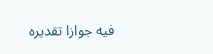فيه جوازا تقديره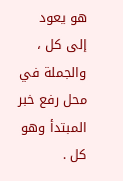هو يعود إلى كل ،
والجملة في محل رفع خبر المبتدأ وهو كل .